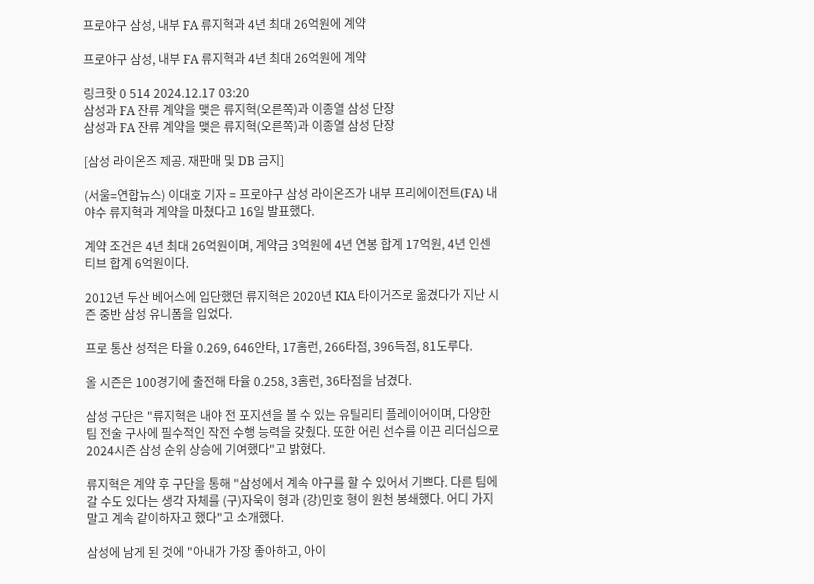프로야구 삼성, 내부 FA 류지혁과 4년 최대 26억원에 계약

프로야구 삼성, 내부 FA 류지혁과 4년 최대 26억원에 계약

링크핫 0 514 2024.12.17 03:20
삼성과 FA 잔류 계약을 맺은 류지혁(오른쪽)과 이종열 삼성 단장
삼성과 FA 잔류 계약을 맺은 류지혁(오른쪽)과 이종열 삼성 단장

[삼성 라이온즈 제공. 재판매 및 DB 금지]

(서울=연합뉴스) 이대호 기자 = 프로야구 삼성 라이온즈가 내부 프리에이전트(FA) 내야수 류지혁과 계약을 마쳤다고 16일 발표했다.

계약 조건은 4년 최대 26억원이며, 계약금 3억원에 4년 연봉 합계 17억원, 4년 인센티브 합계 6억원이다.

2012년 두산 베어스에 입단했던 류지혁은 2020년 KIA 타이거즈로 옮겼다가 지난 시즌 중반 삼성 유니폼을 입었다.

프로 통산 성적은 타율 0.269, 646안타, 17홈런, 266타점, 396득점, 81도루다.

올 시즌은 100경기에 출전해 타율 0.258, 3홈런, 36타점을 남겼다.

삼성 구단은 "류지혁은 내야 전 포지션을 볼 수 있는 유틸리티 플레이어이며, 다양한 팀 전술 구사에 필수적인 작전 수행 능력을 갖췄다. 또한 어린 선수를 이끈 리더십으로 2024시즌 삼성 순위 상승에 기여했다"고 밝혔다.

류지혁은 계약 후 구단을 통해 "삼성에서 계속 야구를 할 수 있어서 기쁘다. 다른 팀에 갈 수도 있다는 생각 자체를 (구)자욱이 형과 (강)민호 형이 원천 봉쇄했다. 어디 가지 말고 계속 같이하자고 했다"고 소개했다.

삼성에 남게 된 것에 "아내가 가장 좋아하고, 아이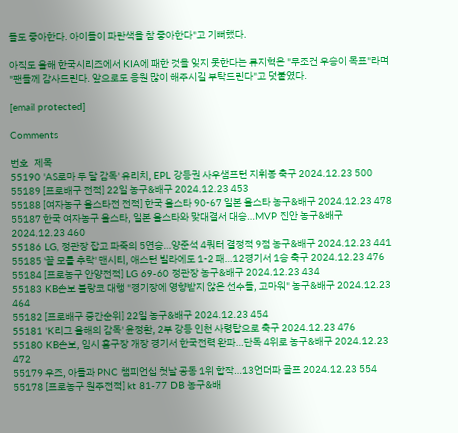들도 좋아한다. 아이들이 파란색을 참 좋아한다"고 기뻐했다.

아직도 올해 한국시리즈에서 KIA에 패한 것을 잊지 못한다는 류지혁은 "무조건 우승이 목표"라며 "팬들께 감사드린다. 앞으로도 응원 많이 해주시길 부탁드린다"고 덧붙였다.

[email protected]

Comments

번호   제목
55190 'AS로마 두 달 감독' 유리치, EPL 강등권 사우샘프턴 지휘봉 축구 2024.12.23 500
55189 [프로배구 전적] 22일 농구&배구 2024.12.23 453
55188 [여자농구 올스타전 전적] 한국 올스타 90-67 일본 올스타 농구&배구 2024.12.23 478
55187 한국 여자농구 올스타, 일본 올스타와 맞대결서 대승…MVP 진안 농구&배구 2024.12.23 460
55186 LG, 정관장 잡고 파죽의 5연승…양준석 4쿼터 결정적 9점 농구&배구 2024.12.23 441
55185 '끝 모를 추락' 맨시티, 애스턴 빌라에도 1-2 패…12경기서 1승 축구 2024.12.23 476
55184 [프로농구 안양전적] LG 69-60 정관장 농구&배구 2024.12.23 434
55183 KB손보 블랑코 대행 "경기장에 영향받지 않은 선수들, 고마워" 농구&배구 2024.12.23 464
55182 [프로배구 중간순위] 22일 농구&배구 2024.12.23 454
55181 'K리그 올해의 감독' 윤정환, 2부 강등 인천 사령탑으로 축구 2024.12.23 476
55180 KB손보, 임시 홈구장 개장 경기서 한국전력 완파…단독 4위로 농구&배구 2024.12.23 472
55179 우즈, 아들과 PNC 챔피언십 첫날 공동 1위 합작…13언더파 골프 2024.12.23 554
55178 [프로농구 원주전적] kt 81-77 DB 농구&배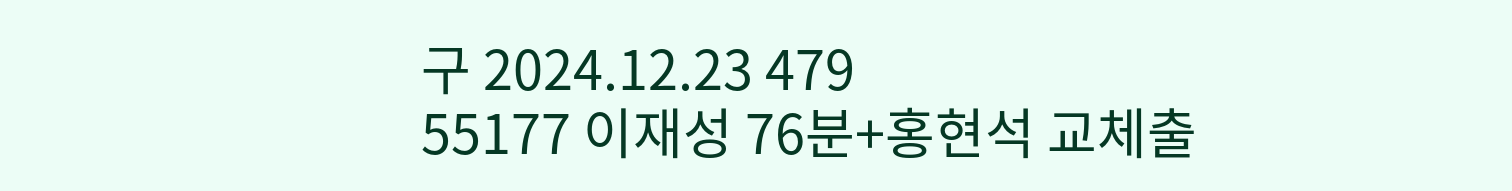구 2024.12.23 479
55177 이재성 76분+홍현석 교체출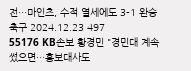전…마인츠, 수적 열세에도 3-1 완승 축구 2024.12.23 497
55176 KB손보 황경민 "경민대 계속 썼으면…홍보대사도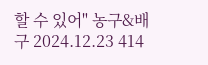할 수 있어" 농구&배구 2024.12.23 414